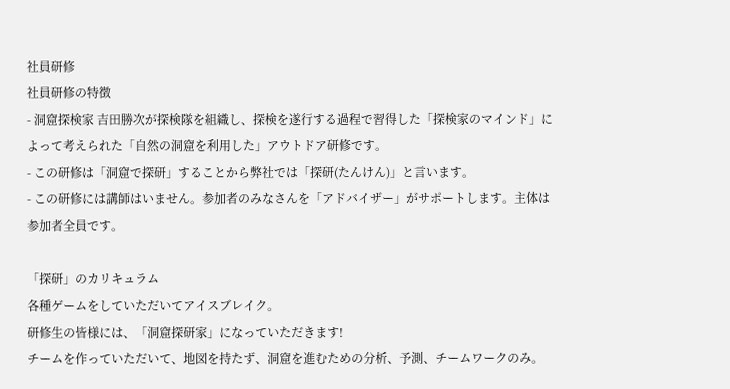社員研修
社員研修の特徴
- 洞窟探検家 吉田勝次が探検隊を組織し、探検を遂行する過程で習得した「探検家のマインド」によって考えられた「自然の洞窟を利用した」アウトドア研修です。
- この研修は「洞窟で探研」することから弊社では「探研(たんけん)」と言います。
- この研修には講師はいません。参加者のみなさんを「アドバイザー」がサポートします。主体は参加者全員です。

「探研」のカリキュラム
各種ゲームをしていただいてアイスブレイク。
研修生の皆様には、「洞窟探研家」になっていただきます!
チームを作っていただいて、地図を持たず、洞窟を進むための分析、予測、チームワークのみ。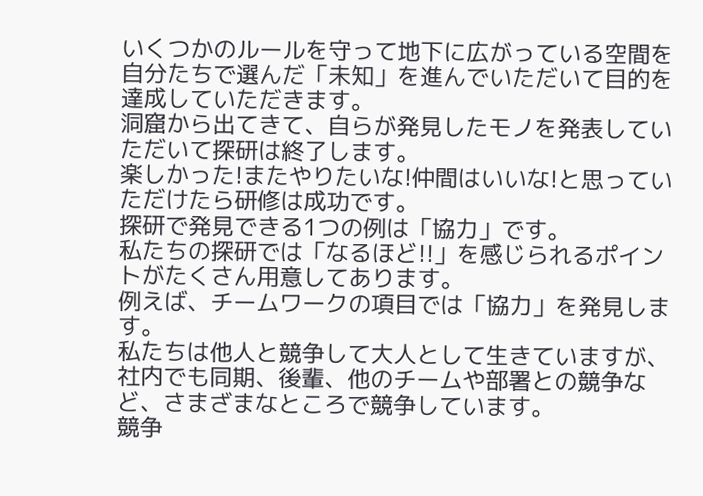いくつかのルールを守って地下に広がっている空間を自分たちで選んだ「未知」を進んでいただいて目的を達成していただきます。
洞窟から出てきて、自らが発見したモノを発表していただいて探研は終了します。
楽しかった!またやりたいな!仲間はいいな!と思っていただけたら研修は成功です。
探研で発見できる1つの例は「協力」です。
私たちの探研では「なるほど!!」を感じられるポイントがたくさん用意してあります。
例えば、チームワークの項目では「協力」を発見します。
私たちは他人と競争して大人として生きていますが、社内でも同期、後輩、他のチームや部署との競争など、さまざまなところで競争しています。
競争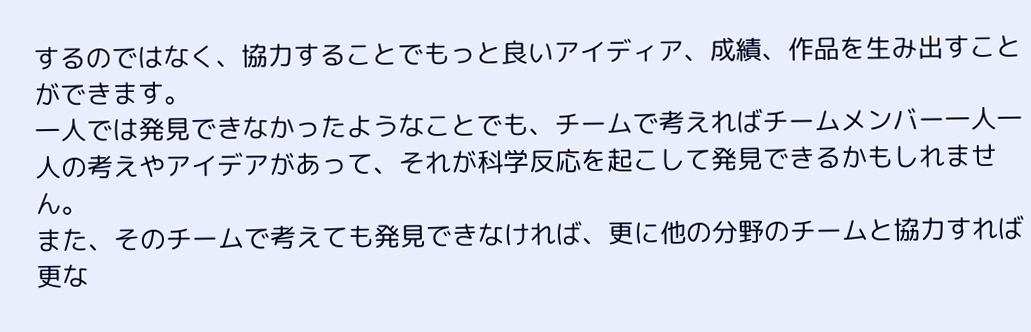するのではなく、協力することでもっと良いアイディア、成績、作品を生み出すことができます。
一人では発見できなかったようなことでも、チームで考えればチームメンバー一人一人の考えやアイデアがあって、それが科学反応を起こして発見できるかもしれません。
また、そのチームで考えても発見できなければ、更に他の分野のチームと協力すれば更な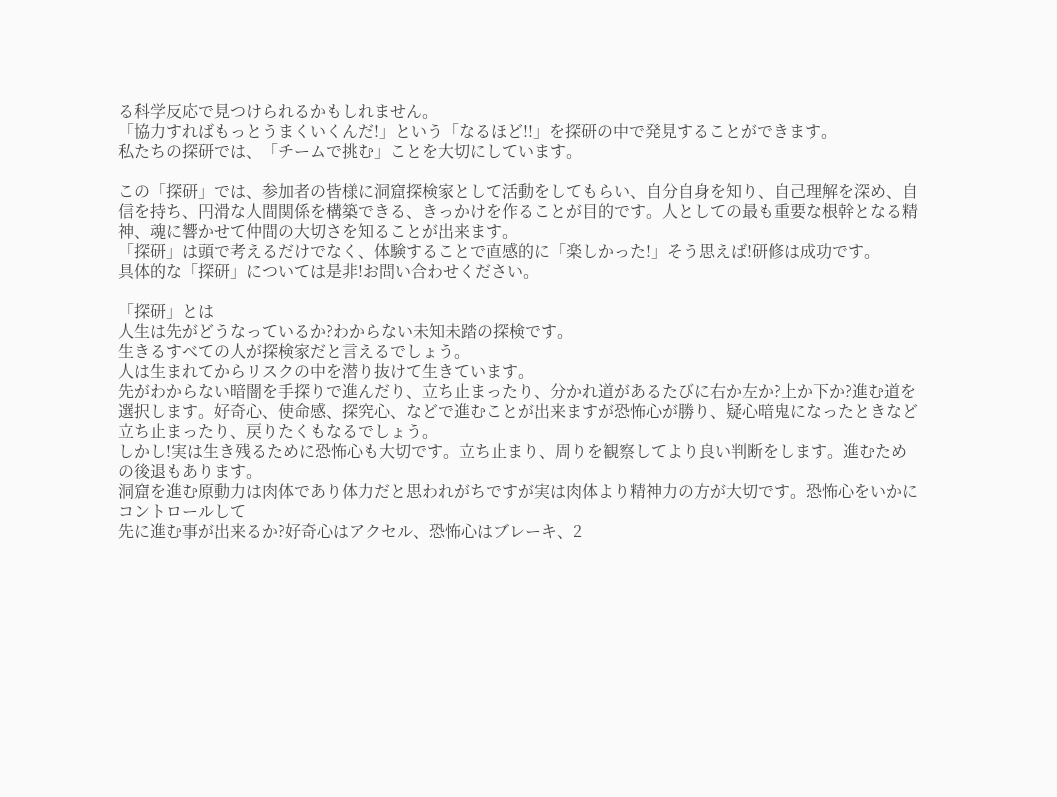る科学反応で見つけられるかもしれません。
「協力すればもっとうまくいくんだ!」という「なるほど!!」を探研の中で発見することができます。
私たちの探研では、「チームで挑む」ことを大切にしています。

この「探研」では、参加者の皆様に洞窟探検家として活動をしてもらい、自分自身を知り、自己理解を深め、自信を持ち、円滑な人間関係を構築できる、きっかけを作ることが目的です。人としての最も重要な根幹となる精神、魂に響かせて仲間の大切さを知ることが出来ます。
「探研」は頭で考えるだけでなく、体験することで直感的に「楽しかった!」そう思えば!研修は成功です。
具体的な「探研」については是非!お問い合わせください。

「探研」とは
人生は先がどうなっているか?わからない未知未踏の探検です。
生きるすべての人が探検家だと言えるでしょう。
人は生まれてからリスクの中を潜り抜けて生きています。
先がわからない暗闇を手探りで進んだり、立ち止まったり、分かれ道があるたびに右か左か?上か下か?進む道を選択します。好奇心、使命感、探究心、などで進むことが出来ますが恐怖心が勝り、疑心暗鬼になったときなど立ち止まったり、戻りたくもなるでしょう。
しかし!実は生き残るために恐怖心も大切です。立ち止まり、周りを観察してより良い判断をします。進むための後退もあります。
洞窟を進む原動力は肉体であり体力だと思われがちですが実は肉体より精神力の方が大切です。恐怖心をいかにコントロールして
先に進む事が出来るか?好奇心はアクセル、恐怖心はブレーキ、2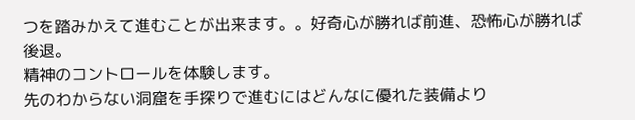つを踏みかえて進むことが出来ます。。好奇心が勝れば前進、恐怖心が勝れば後退。
精神のコントロールを体験します。
先のわからない洞窟を手探りで進むにはどんなに優れた装備より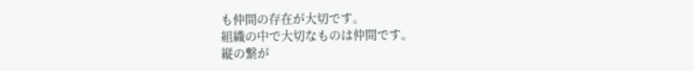も仲間の存在が大切です。
組織の中で大切なものは仲間です。
縦の繋が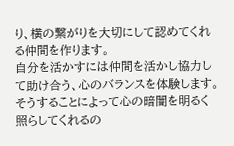り、横の繋がりを大切にして認めてくれる仲間を作ります。
自分を活かすには仲間を活かし協力して助け合う、心のバランスを体験します。
そうすることによって心の暗闇を明るく照らしてくれるの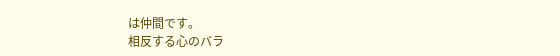は仲間です。
相反する心のバラ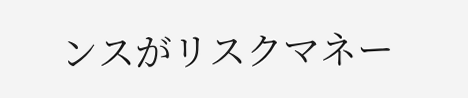ンスがリスクマネー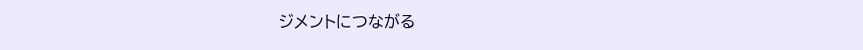ジメントにつながる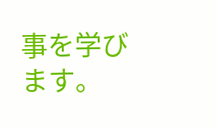事を学びます。